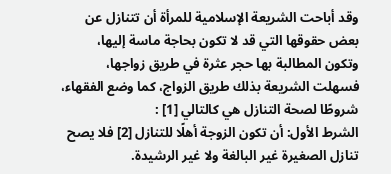وقد أباحت الشريعة الإسلامية للمرأة أن تتنازل عن بعض حقوقها التي قد لا تكون بحاجة ماسة إليها، وتكون المطالبة بها حجر عثرة في طريق زواجها، فسهلت الشريعة بذلك طريق الزواج، كما وضع الفقهاء، شروطًا لصحة التنازل هي كالتالي [1] :
الشرط الأول: أن تكون الزوجة أهلًا للتنازل [2] فلا يصح تنازل الصغيرة غير البالغة ولا غير الرشيدة.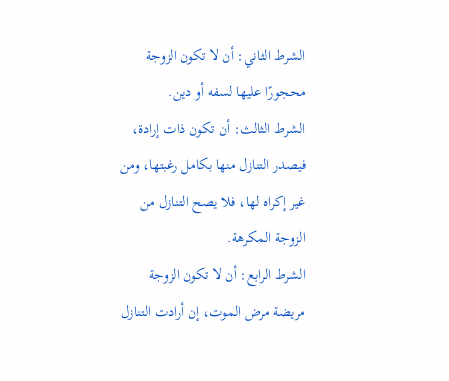الشرط الثاني: أن لا تكون الزوجة محجورًا عليها لسفه أو دين.
الشرط الثالث: أن تكون ذات إرادة، فيصدر التنازل منها بكامل رغبتها، ومن غير إكراه لها، فلا يصح التنازل من الزوجة المكرهة.
الشرط الرابع: أن لا تكون الزوجة مريضة مرض الموت، إن أرادت التنازل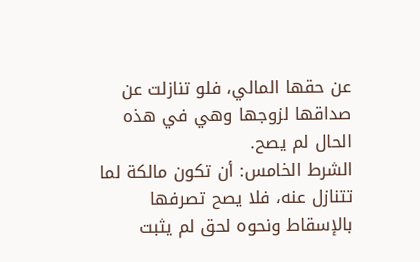عن حقها المالي، فلو تنازلت عن صداقها لزوجها وهي في هذه الحال لم يصح.
الشرط الخامس: أن تكون مالكة لما تتنازل عنه، فلا يصح تصرفها بالإسقاط ونحوه لحق لم يثبت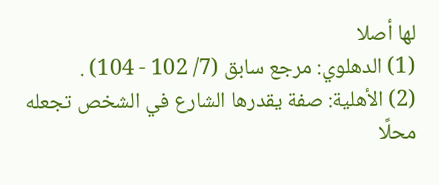لها أصلا
(1) الدهلوي: مرجع سابق (7/ 102 - 104) .
(2) الأهلية: صفة يقدرها الشارع في الشخص تجعله محلًا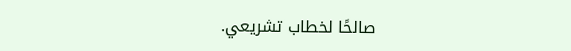صالحًا لخطاب تشريعي.